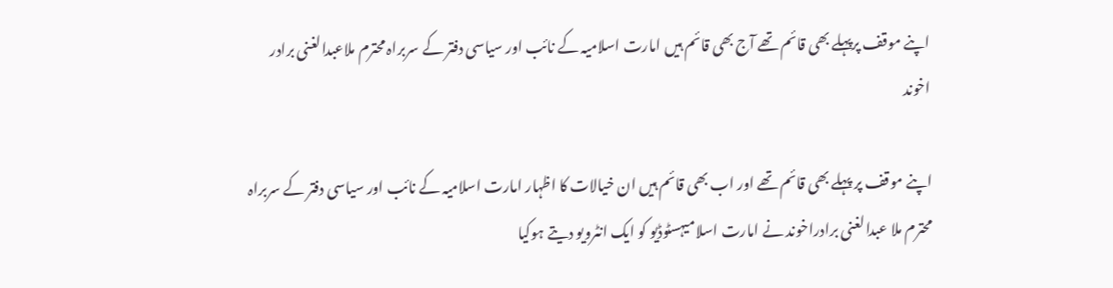اپنے موقف پرپہلے بھی قائم تھے آج بھی قائم ہیں امارت اسلامیہ کے نائب اور سیاسی دفتر کے سربراہ محترم ملاعبدالغنی برادر اخوند

اپنے موقف پر پہلے بھی قائم تھے اور اب بھی قائم ہیں ان خیالات کا اظہار امارت اسلامیہ کے نائب اور سیاسی دفتر کے سربراہ محترم ملا عبدالغنی برادراخوند نے امارت اسلامیہسٹوڈیو کو ایک انٹرویو دیتے ہوکیا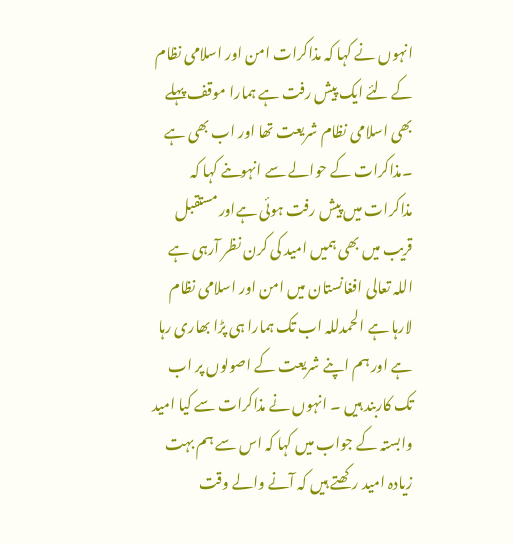انہوں نے کہا کہ مذاکرات امن اور اسلامی نظام کے لئے ایک پیش رفت ہے ہمارا موقف پہلے بھی اسلامی نظام شریعت تھا اور اب بھی ہے ۔مذاکرات کے حوالے سے انہوںنے کہا کہ مذاکرات میں پیش رفت ہوئی ہےاور مستقبل قریب میں بھی ہمیں امید کی کرن نظر آرہی ہے اللہ تعالی افغانستان میں امن اور اسلامی نظام لارہا ہے الحمدللہ اب تک ہمارا ہی پڑا بھاری رہا ہے اور ہم اپنے شریعت کے اصولوں پر اب تک کاربند ہیں ۔ انہوں نے مذاکرات سے کیا امید وابستہ کے جواب میں کہا کہ اس سے ہم بہت زیادہ امید رکھتے ہیں کہ آنے والے وقت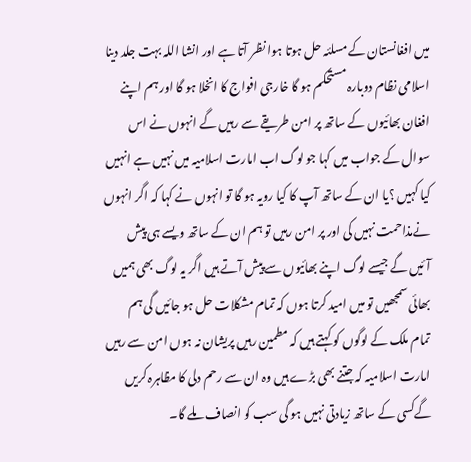میں افغانستان کے مسلئہ حل ہوتا ہوا نظر آتا ہے اور انشا اللہ بہت جلد دینا اسلامی نظام دوبارہ مستحکم ہو گا خارجی افواج کا انخلا ہو گا اور ہم اپنے افغان بھائیوں کے ساتھ پر امن طریقے سے رہیں گے انہوں نے اس سوال کے جواب میں کہا جو لوگ اب امارت اسلامیہ میں نہیں ہے انہیں کیا کہیں ؟یا ان کے ساتھ آپ کا کیا رویہ ہو گا تو انہوں نے کہا کہ اگر انہوں نےمذاحمت نہیں کی اور پر امن رہیں تو ہم ان کے ساتھ ویسے ہی پیش آئیں گے جیسے لوگ اپنے بھائیوں سے پیش آتے ہیں اگر یہ لوگ بھی ہمیں بھائی سمجھیں تو میں امید کرتا ہوں کہ تمام مشکلات حل ہو جائیں گی ہم تمام ملک کے لوگوں کو کہتے ہیں کہ مطمین رہیں پریشان نہ ہوں امن سے رہیں امارت اسلامیہ کہ جتنے بھی بڑے ہیں وہ ان سے رحم دلی کا مظاہرہ کریں گےکسی کے ساتھ زیادتی نہیں ہو گی سب کو انصاف ملے گا۔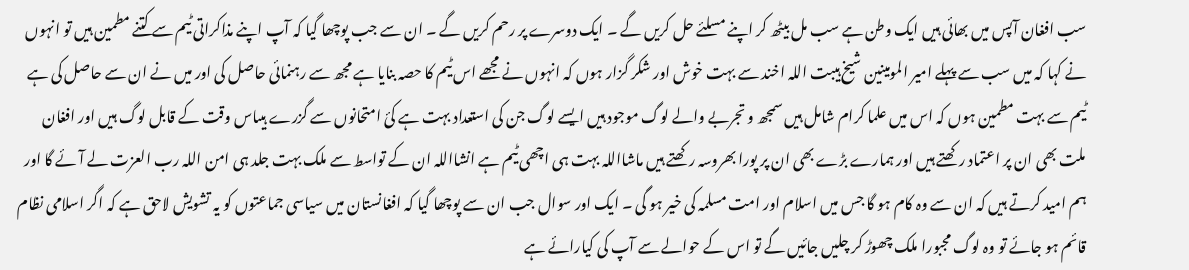سب افغان آپس میں بھائی ہیں ایک وطن ہے سب مل بیٹھ کر اپنے مسلئے حل کریں گے ۔ ایک دوسرے پر رحم کریں گے ۔ ان سے جب پوچھا گیا کہ آپ اپنے مذاکراتی ٹیم سے کتنے مطمین ہیں تو انہوں نے کہا کہ میں سب سے پہلے امیر المومینین شیخ ہیبت اللہ اخند سے بہت خوش اور شکر گزار ہوں کہ انہوں نے مجھے اس ٹیم کا حصہ بنایا ہے مجھ سے رہنمائی حاصل کی اور میں نے ان سے حاصل کی ہے ٹیم سے بہت مطمین ہوں کہ اس میں علما کرام شامل ہیں سمجھ و تجربے والے لوگ موجود ہیں ایسے لوگ جن کی استعداد بہت ہے کئ امتحانوں سے گزرے ہیںاس وقت کے قابل لوگ ہیں اور افغان ملت بھی ان پر اعتماد رکھتے ہیں اور ہمارے بڑے بھی ان پر پورا بھروسہ رکھتے ہیں ماشااللہ بہت ہی اچھی ٹیم ہے انشااللہ ان کے تواسط سے ملک بہت جلد ہی امن اللہ رب العزت لے آئے گا اور ہم امید کرتے ہیں کہ ان سے وہ کام ہو گا جس میں اسلام اور امت مسلمہ کی خیر ہو گی ۔ ایک اور سوال جب ان سے پوچھا گیا کہ افغانستان میں سیاسی جماعتوں کو یہ تشویش لاحق ہے کہ اگر اسلامی نظام قائم ہو جائے تو وہ لوگ مجبورا ملک چھوڑ کر چلیں جائیں گے تو اس کے حوالے سے آپ کی کیارائے ہے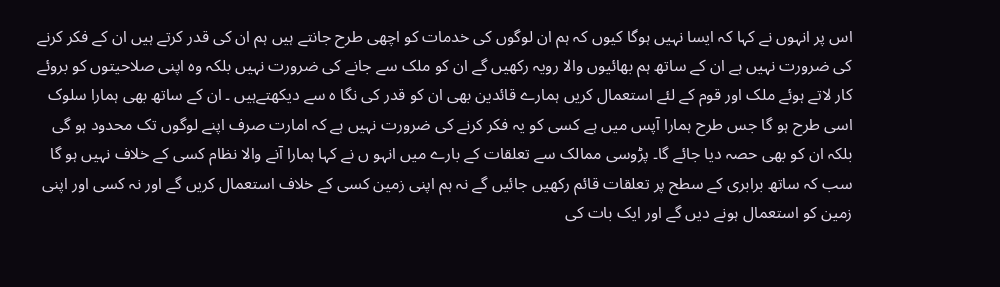اس پر انہوں نے کہا کہ ایسا نہیں ہوگا کیوں کہ ہم ان لوگوں کی خدمات کو اچھی طرح جانتے ہیں ہم ان کی قدر کرتے ہیں ان کے فکر کرنے کی ضرورت نہیں ہے ان کے ساتھ ہم بھائیوں والا رویہ رکھیں گے ان کو ملک سے جانے کی ضرورت نہیں بلکہ وہ اپنی صلاحیتوں کو بروئے کار لاتے ہوئے ملک اور قوم کے لئے استعمال کریں ہمارے قائدین بھی ان کو قدر کی نگا ہ سے دیکھتےہیں ۔ ان کے ساتھ بھی ہمارا سلوک اسی طرح ہو گا جس طرح ہمارا آپس میں ہے کسی کو یہ فکر کرنے کی ضرورت نہیں ہے کہ امارت صرف اپنے لوگوں تک محدود ہو گی بلکہ ان کو بھی حصہ دیا جائے گا۔ پڑوسی ممالک سے تعلقات کے بارے میں انہو ں نے کہا ہمارا آنے والا نظام کسی کے خلاف نہیں ہو گا سب کہ ساتھ برابری کے سطح پر تعلقات قائم رکھیں جائیں گے نہ ہم اپنی زمین کسی کے خلاف استعمال کریں گے اور نہ کسی اور اپنی زمین کو استعمال ہونے دیں گے اور ایک بات کی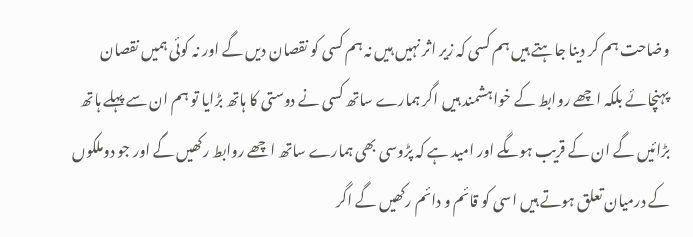وضاحت ہم کر دینا جاہتے ہیں ہم کسی کہ زیر اثر نہیں ہیں نہ ہم کسی کو نقصان دیں گے اور نہ کوئی ہمیں نقصان پہنچائے بلکہ اچھے روابط کے خواہشمند ہیں اگر ہمارے ساتھ کسی نے دوستی کا ہاتھ بڑایا تو ہم ان سے پہلے ہاتھ بڑائیں گے ان کے قریب ہوںگے اور امید ہے کہ پڑوسی بھی ہمارے ساتھ اچھے روابط رکھیں گے اور جو دوملکوں کے درمیان تعلق ہوتے ہیں اسی کو قائم و دائم رکھیں گے اگر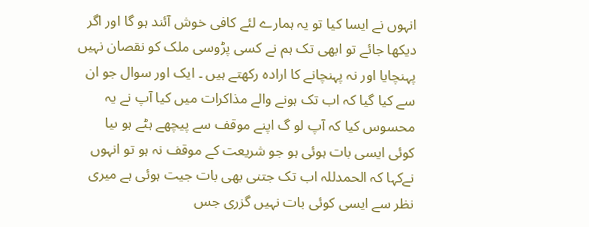انہوں نے ایسا کیا تو یہ ہمارے لئے کافی خوش آئند ہو گا اور اگر دیکھا جائے تو ابھی تک ہم نے کسی پڑوسی ملک کو نقصان نہیں پہنچایا اور نہ پہنچانے کا ارادہ رکھتے ہیں ۔ ایک اور سوال جو ان سے کیا گیا کہ اب تک ہونے والے مذاکرات میں کیا آپ نے یہ محسوس کیا کہ آپ لو گ اپنے موقف سے پیچھے ہٹے ہو ںیا کوئی ایسی بات ہوئی ہو جو شریعت کے موقف نہ ہو تو انہوں نےکہا کہ الحمدللہ اب تک جتنی بھی بات جیت ہوئی ہے میری نظر سے ایسی کوئی بات نہیں گزری جس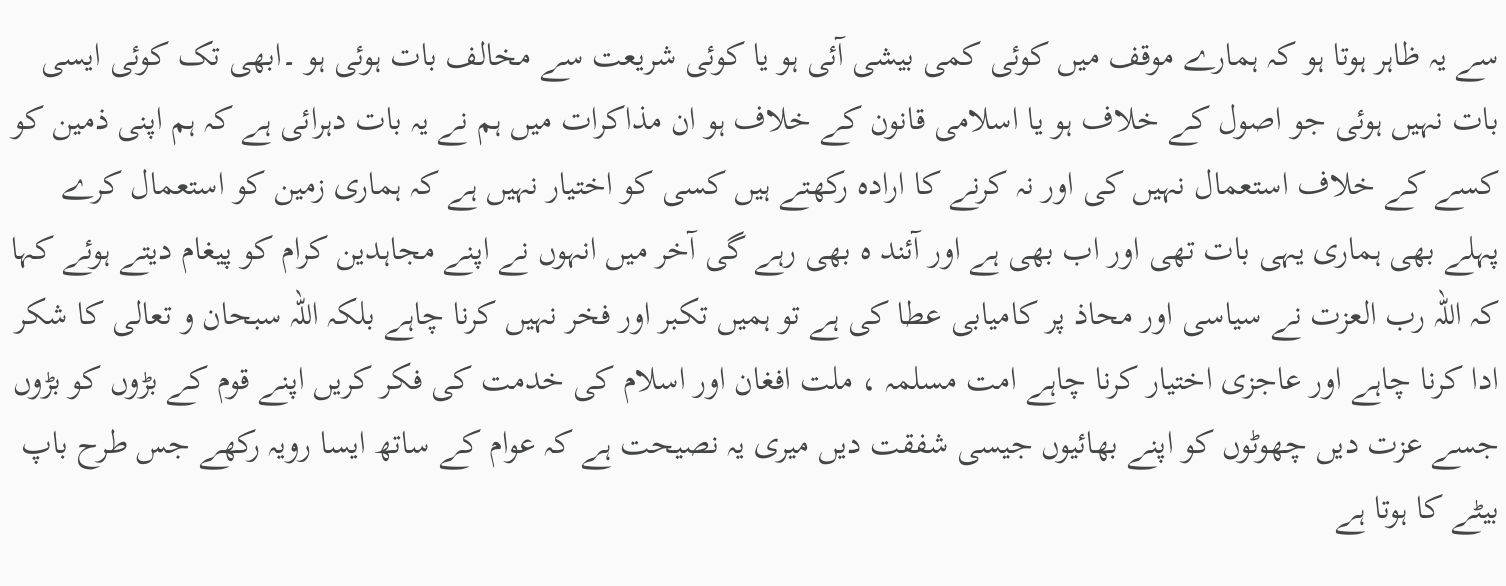سے یہ ظاہر ہوتا ہو کہ ہمارے موقف میں کوئی کمی بیشی آئی ہو یا کوئی شریعت سے مخالف بات ہوئی ہو ۔ابھی تک کوئی ایسی بات نہیں ہوئی جو اصول کے خلاف ہو یا اسلامی قانون کے خلاف ہو ان مذاکرات میں ہم نے یہ بات دہرائی ہے کہ ہم اپنی ذمین کو کسے کے خلاف استعمال نہیں کی اور نہ کرنے کا ارادہ رکھتے ہیں کسی کو اختیار نہیں ہے کہ ہماری زمین کو استعمال کرے پہلے بھی ہماری یہی بات تھی اور اب بھی ہے اور آئند ہ بھی رہے گی آخر میں انہوں نے اپنے مجاہدین کرام کو پیغام دیتے ہوئے کہا کہ اللہ رب العزت نے سیاسی اور محاذ پر کامیابی عطا کی ہے تو ہمیں تکبر اور فخر نہیں کرنا چاہے بلکہ اللہ سبحان و تعالی کا شکر ادا کرنا چاہے اور عاجزی اختیار کرنا چاہے امت مسلمہ ، ملت افغان اور اسلام کی خدمت کی فکر کریں اپنے قوم کے بڑوں کو بڑوں جسے عزت دیں چھوٹوں کو اپنے بھائیوں جیسی شفقت دیں میری یہ نصیحت ہے کہ عوام کے ساتھ ایسا رویہ رکھے جس طرح باپ بیٹے کا ہوتا ہے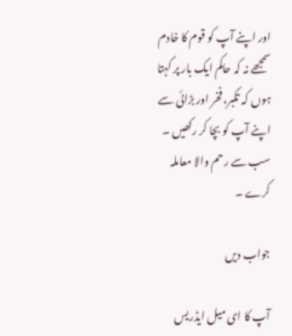اور اپنے آپ کو قوم کا خادم سمجھے نہ کہ حاکم ایک بار پر کہتا ہوں کہ تکبر، فخر اور بڑائی سے اپنے آپ کو بچا کر رکھیں ۔ سب سے رحم والا معاملہ کرے ۔

جواب دیں

آپ کا ای میل ایڈریس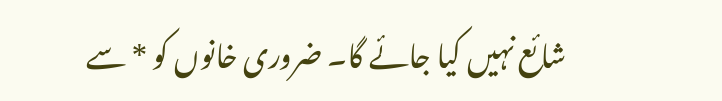شائع نہیں کیا جائے گا۔ ضروری خانوں کو * سے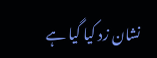نشان زد کیا گیا ہے